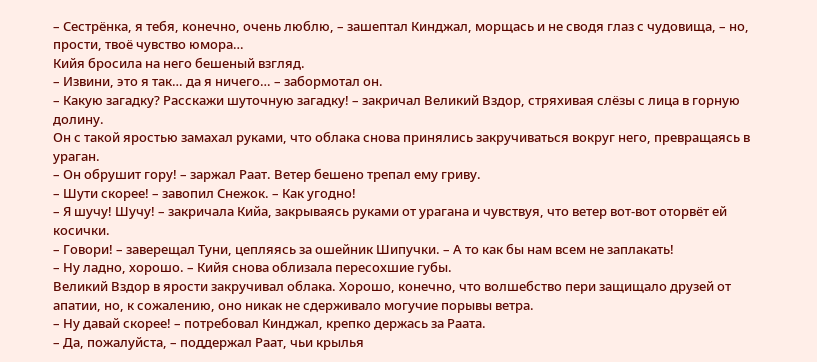– Сестрёнка, я тебя, конечно, очень люблю, – зашептал Кинджал, морщась и не сводя глаз с чудовища, – но, прости, твоё чувство юмора…
Кийя бросила на него бешеный взгляд.
– Извини, это я так… да я ничего… – забормотал он.
– Какую загадку? Расскажи шуточную загадку! – закричал Великий Вздор, стряхивая слёзы с лица в горную долину.
Он с такой яростью замахал руками, что облака снова принялись закручиваться вокруг него, превращаясь в ураган.
– Он обрушит гору! – заржал Раат. Ветер бешено трепал ему гриву.
– Шути скорее! – завопил Снежок. – Как угодно!
– Я шучу! Шучу! – закричала Кийа, закрываясь руками от урагана и чувствуя, что ветер вот-вот оторвёт ей косички.
– Говори! – заверещал Туни, цепляясь за ошейник Шипучки. – А то как бы нам всем не заплакать!
– Ну ладно, хорошо. – Кийя снова облизала пересохшие губы.
Великий Вздор в ярости закручивал облака. Хорошо, конечно, что волшебство пери защищало друзей от апатии, но, к сожалению, оно никак не сдерживало могучие порывы ветра.
– Ну давай скорее! – потребовал Кинджал, крепко держась за Раата.
– Да, пожалуйста, – поддержал Раат, чьи крылья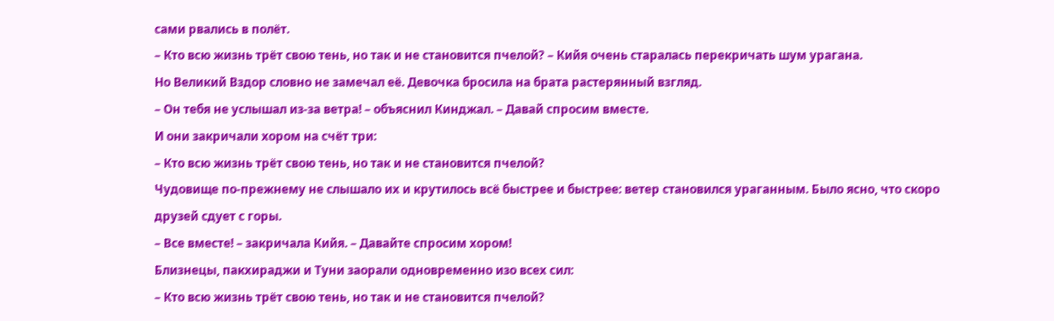сами рвались в полёт.
– Кто всю жизнь трёт свою тень, но так и не становится пчелой? – Кийя очень старалась перекричать шум урагана.
Но Великий Вздор словно не замечал её. Девочка бросила на брата растерянный взгляд.
– Он тебя не услышал из-за ветра! – объяснил Кинджал. – Давай спросим вместе.
И они закричали хором на счёт три:
– Кто всю жизнь трёт свою тень, но так и не становится пчелой?
Чудовище по-прежнему не слышало их и крутилось всё быстрее и быстрее: ветер становился ураганным. Было ясно, что скоро друзей сдует с горы.
– Все вместе! – закричала Кийя. – Давайте спросим хором!
Близнецы, пакхираджи и Туни заорали одновременно изо всех сил:
– Кто всю жизнь трёт свою тень, но так и не становится пчелой?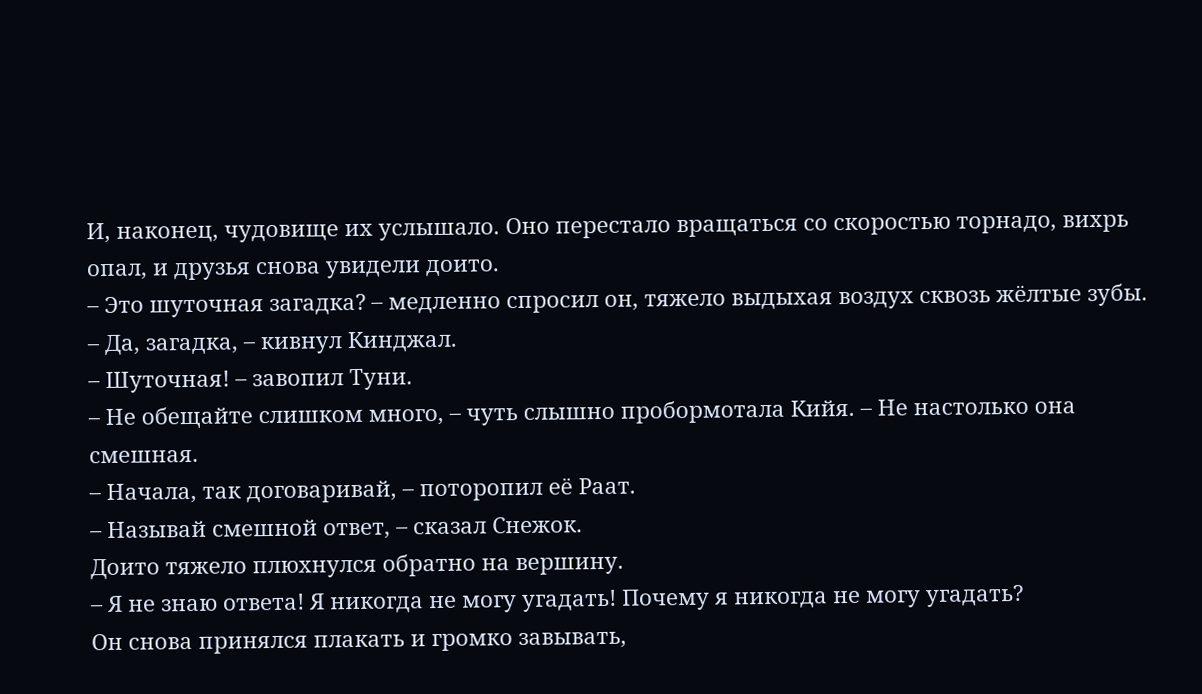И, наконец, чудовище их услышало. Оно перестало вращаться со скоростью торнадо, вихрь опал, и друзья снова увидели доито.
– Это шуточная загадка? – медленно спросил он, тяжело выдыхая воздух сквозь жёлтые зубы.
– Да, загадка, – кивнул Кинджал.
– Шуточная! – завопил Туни.
– Не обещайте слишком много, – чуть слышно пробормотала Кийя. – Не настолько она смешная.
– Начала, так договаривай, – поторопил её Раат.
– Называй смешной ответ, – сказал Снежок.
Доито тяжело плюхнулся обратно на вершину.
– Я не знаю ответа! Я никогда не могу угадать! Почему я никогда не могу угадать?
Он снова принялся плакать и громко завывать,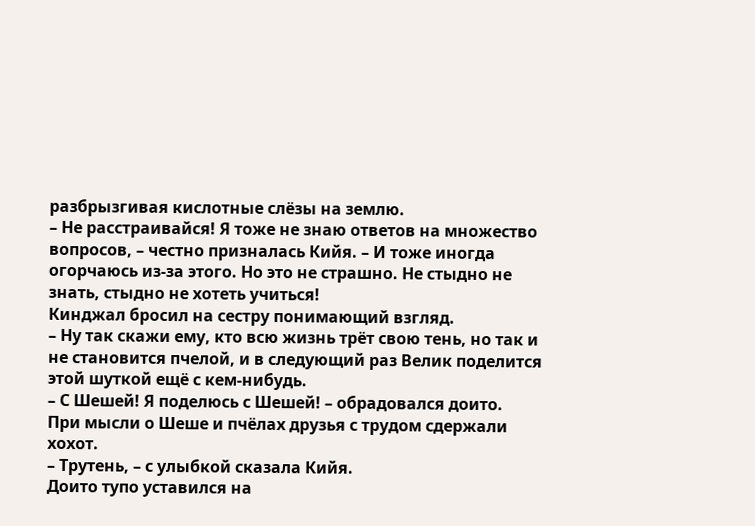разбрызгивая кислотные слёзы на землю.
– Не расстраивайся! Я тоже не знаю ответов на множество вопросов, – честно призналась Кийя. – И тоже иногда огорчаюсь из-за этого. Но это не страшно. Не стыдно не знать, стыдно не хотеть учиться!
Кинджал бросил на сестру понимающий взгляд.
– Ну так скажи ему, кто всю жизнь трёт свою тень, но так и не становится пчелой, и в следующий раз Велик поделится этой шуткой ещё с кем-нибудь.
– С Шешей! Я поделюсь с Шешей! – обрадовался доито.
При мысли о Шеше и пчёлах друзья с трудом сдержали хохот.
– Трутень, – с улыбкой сказала Кийя.
Доито тупо уставился на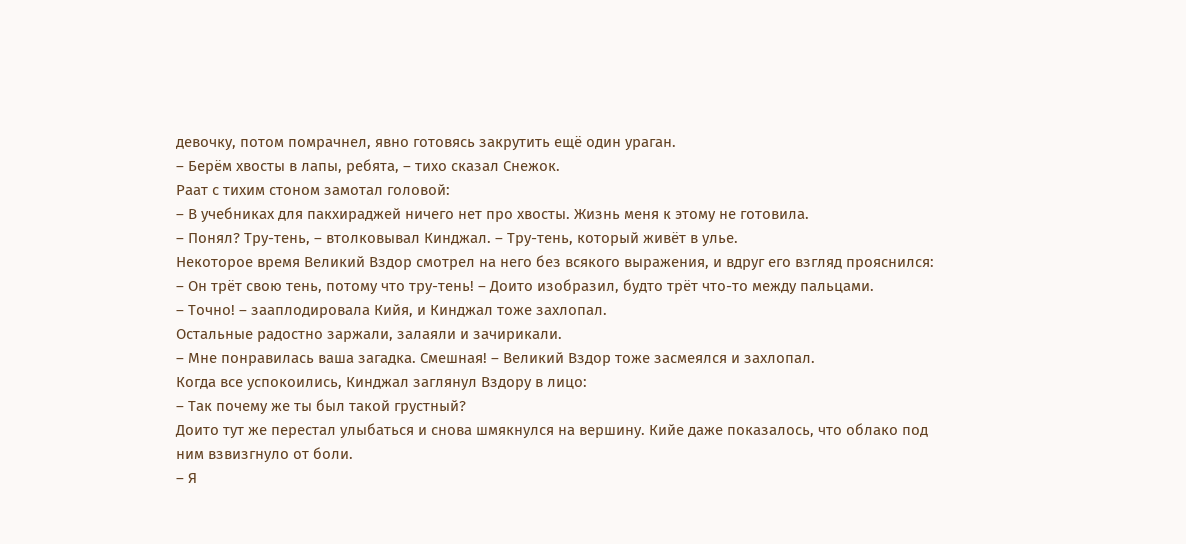девочку, потом помрачнел, явно готовясь закрутить ещё один ураган.
– Берём хвосты в лапы, ребята, – тихо сказал Снежок.
Раат с тихим стоном замотал головой:
– В учебниках для пакхираджей ничего нет про хвосты. Жизнь меня к этому не готовила.
– Понял? Тру-тень, – втолковывал Кинджал. – Тру-тень, который живёт в улье.
Некоторое время Великий Вздор смотрел на него без всякого выражения, и вдруг его взгляд прояснился:
– Он трёт свою тень, потому что тру-тень! – Доито изобразил, будто трёт что-то между пальцами.
– Точно! – зааплодировала Кийя, и Кинджал тоже захлопал.
Остальные радостно заржали, залаяли и зачирикали.
– Мне понравилась ваша загадка. Смешная! – Великий Вздор тоже засмеялся и захлопал.
Когда все успокоились, Кинджал заглянул Вздору в лицо:
– Так почему же ты был такой грустный?
Доито тут же перестал улыбаться и снова шмякнулся на вершину. Кийе даже показалось, что облако под ним взвизгнуло от боли.
– Я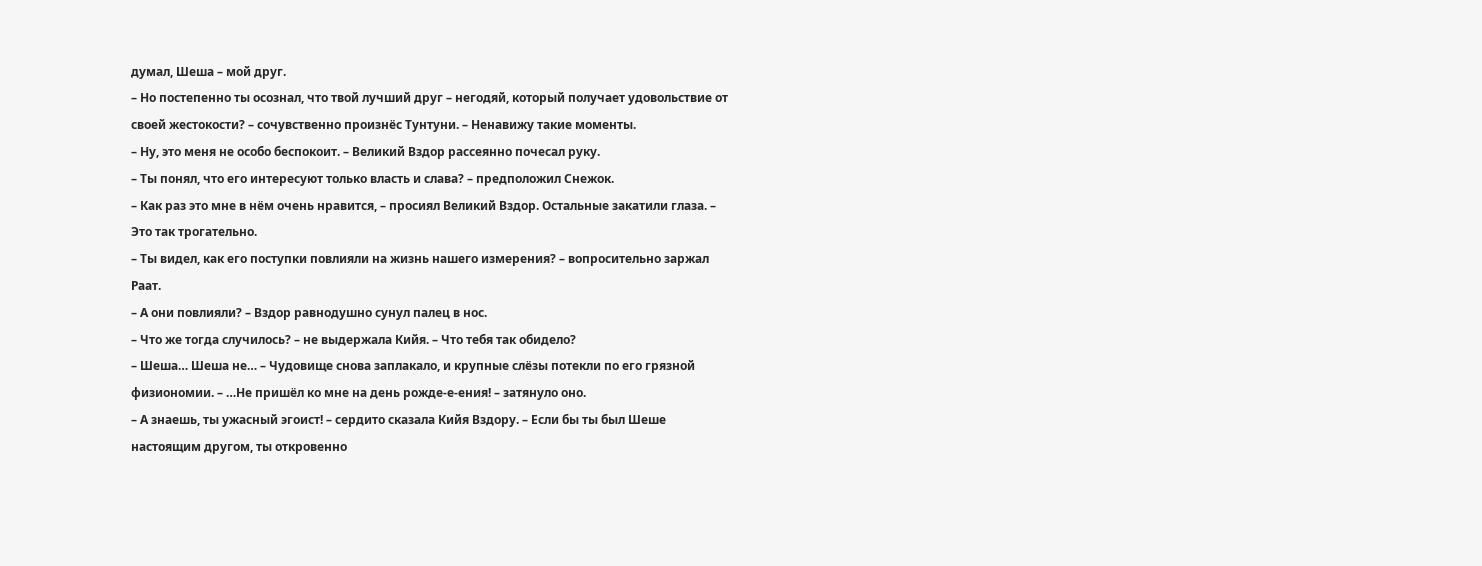думал, Шеша – мой друг.
– Но постепенно ты осознал, что твой лучший друг – негодяй, который получает удовольствие от своей жестокости? – сочувственно произнёс Тунтуни. – Ненавижу такие моменты.
– Ну, это меня не особо беспокоит. – Великий Вздор рассеянно почесал руку.
– Ты понял, что его интересуют только власть и слава? – предположил Снежок.
– Как раз это мне в нём очень нравится, – просиял Великий Вздор. Остальные закатили глаза. – Это так трогательно.
– Ты видел, как его поступки повлияли на жизнь нашего измерения? – вопросительно заржал Раат.
– А они повлияли? – Вздор равнодушно сунул палец в нос.
– Что же тогда случилось? – не выдержала Кийя. – Что тебя так обидело?
– Шеша… Шеша не… – Чудовище снова заплакало, и крупные слёзы потекли по его грязной физиономии. – …Не пришёл ко мне на день рожде-е-ения! – затянуло оно.
– А знаешь, ты ужасный эгоист! – сердито сказала Кийя Вздору. – Если бы ты был Шеше настоящим другом, ты откровенно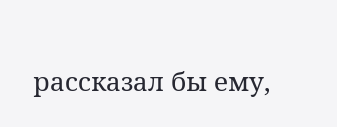рассказал бы ему,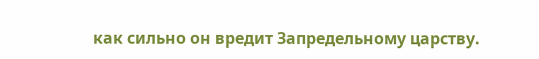как сильно он вредит Запредельному царству.